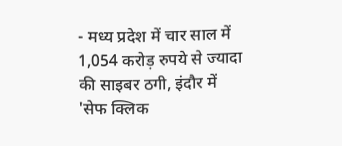- मध्य प्रदेश में चार साल में 1,054 करोड़ रुपये से ज्यादा की साइबर ठगी, इंदौर में 'सेफ क्लिक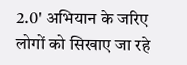2.0' अभियान के जरिए लोगों को सिखाए जा रहे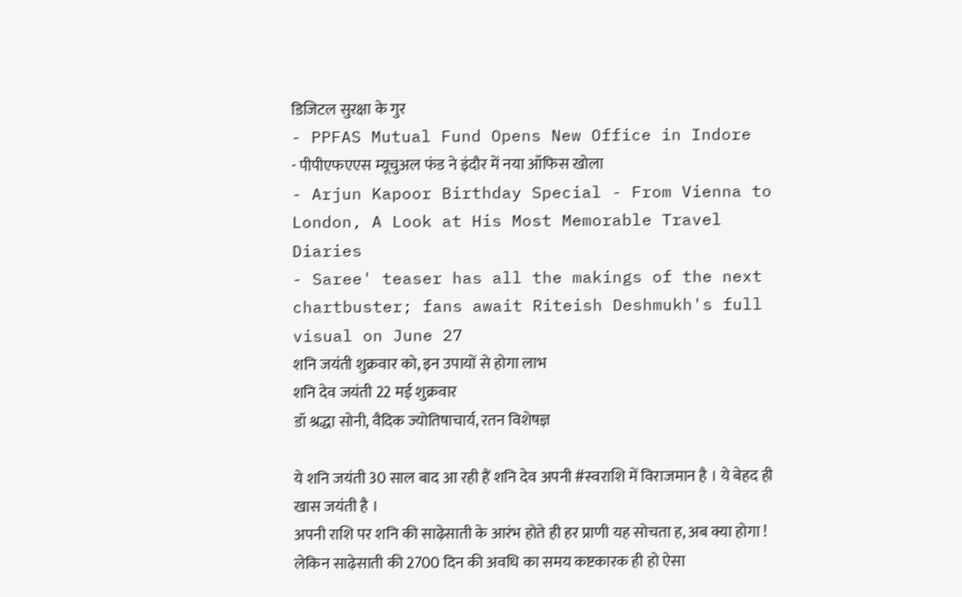डिजिटल सुरक्षा के गुर
- PPFAS Mutual Fund Opens New Office in Indore
- पीपीएफएएस म्यूचुअल फंड ने इंदौर में नया ऑफिस खोला
- Arjun Kapoor Birthday Special - From Vienna to London, A Look at His Most Memorable Travel Diaries
- Saree' teaser has all the makings of the next chartbuster; fans await Riteish Deshmukh's full visual on June 27
शनि जयंती शुक्रवार को, इन उपायों से होगा लाभ
शनि देव जयंती 22 मई शुक्रवार
डॉ श्रद्धा सोनी, वैदिक ज्योतिषाचार्य, रतन विशेषज्ञ

ये शनि जयंती 30 साल बाद आ रही हैं शनि देव अपनी #स्वराशि में विराजमान है । ये बेहद ही खास जयंती है ।
अपनी राशि पर शनि की साढ़ेसाती के आरंभ होते ही हर प्राणी यह सोचता ह, अब क्या होगा !
लेकिन साढ़ेसाती की 2700 दिन की अवधि का समय कष्टकारक ही हो ऐसा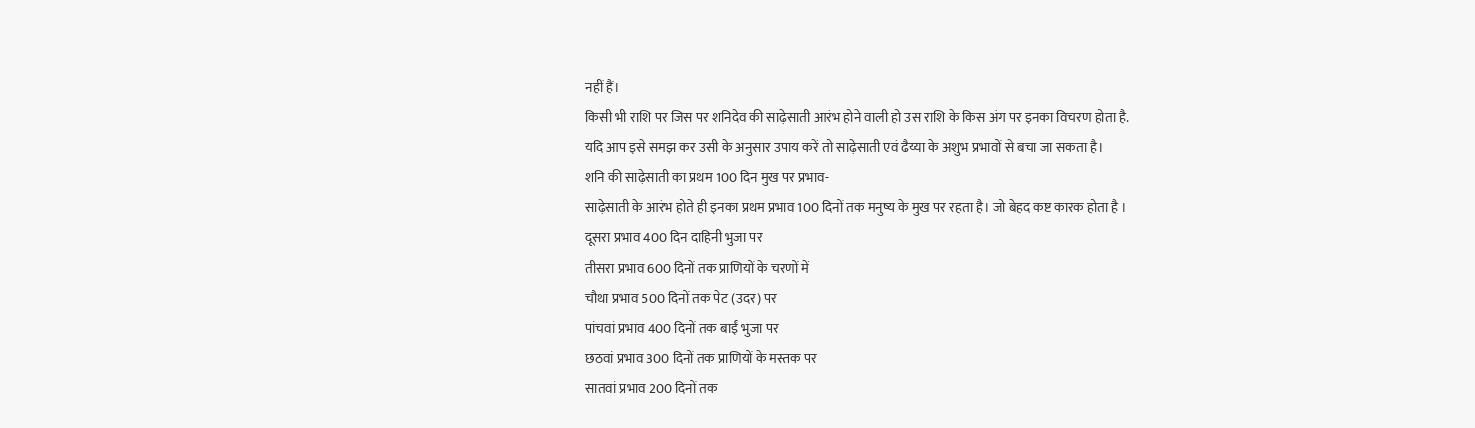नहीं हैं।
किसी भी राशि पर जिस पर शनिदेव की साढ़ेसाती आरंभ होने वाली हो उस राशि के किस अंग पर इनका विचरण होता है.
यदि आप इसे समझ कर उसी के अनुसार उपाय करें तो साढ़ेसाती एवं ढैय्या के अशुभ प्रभावों से बचा जा सकता है।
शनि की साढ़ेसाती का प्रथम 100 दिन मुख पर प्रभाव-
साढ़ेसाती के आरंभ होते ही इनका प्रथम प्रभाव 100 दिनों तक मनुष्य के मुख पर रहता है। जो बेहद कष्ट कारक होता है ।
दूसरा प्रभाव 400 दिन दाहिनी भुजा पर
तीसरा प्रभाव 600 दिनों तक प्राणियों के चरणों में
चौथा प्रभाव 500 दिनों तक पेट (उदर) पर
पांचवां प्रभाव 400 दिनों तक बाईं भुजा पर
छठवां प्रभाव 300 दिनों तक प्राणियों के मस्तक पर
सातवां प्रभाव 200 दिनों तक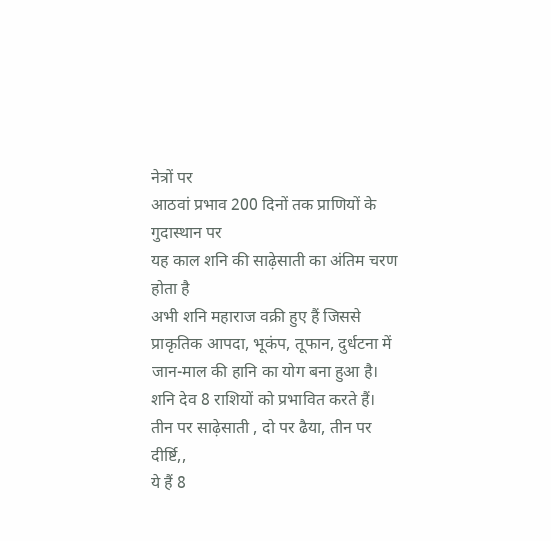नेत्रों पर
आठवां प्रभाव 200 दिनों तक प्राणियों के गुदास्थान पर
यह काल शनि की साढ़ेसाती का अंतिम चरण होता है
अभी शनि महाराज वक्री हुए हैं जिससे प्राकृतिक आपदा, भूकंप, तूफान, दुर्धटना में जान-माल की हानि का योग बना हुआ है।
शनि देव 8 राशियों को प्रभावित करते हैं।
तीन पर साढ़ेसाती , दो पर ढैया, तीन पर दीर्ष्टि,,
ये हैं 8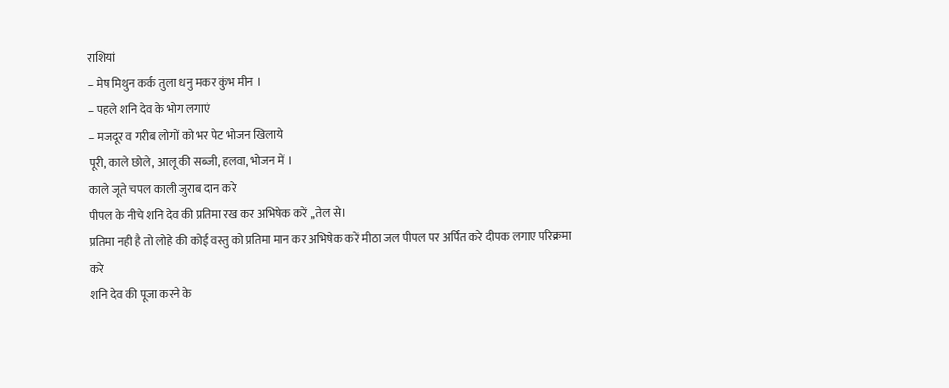राशियां
– मेष मिथुन कर्क तुला धनु मकर कुंभ मीन ।
– पहले शनि देव के भोग लगाएं
– मजदूर व गरीब लोगों को भर पेट भोजन खिलाये
पूरी, काले छोले, आलू की सब्जी, हलवा, भोजन में ।
काले जूते चपल काली जुराब दान करे
पीपल के नीचे शनि देव की प्रतिमा रख कर अभिषेक करें ,,तेल से।
प्रतिमा नही है तो लोहे की कोई वस्तु को प्रतिमा मान कर अभिषेक करें मीठा जल पीपल पर अर्पित करे दीपक लगाए परिक्रमा करे
शनि देव की पूजा करने के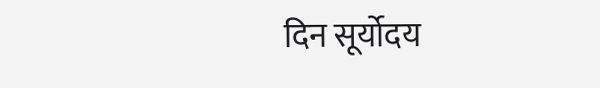दिन सूर्योदय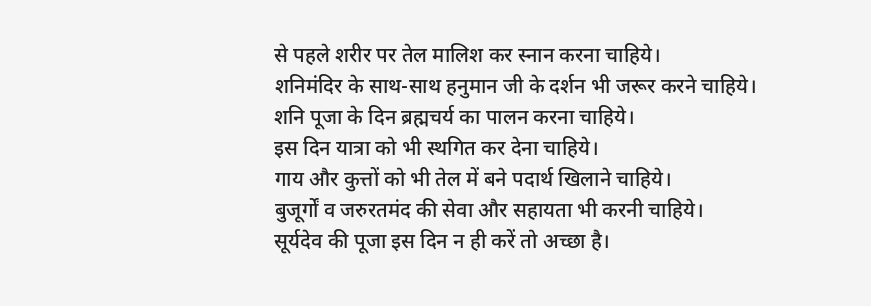से पहले शरीर पर तेल मालिश कर स्नान करना चाहिये।
शनिमंदिर के साथ-साथ हनुमान जी के दर्शन भी जरूर करने चाहिये।
शनि पूजा के दिन ब्रह्मचर्य का पालन करना चाहिये।
इस दिन यात्रा को भी स्थगित कर देना चाहिये।
गाय और कुत्तों को भी तेल में बने पदार्थ खिलाने चाहिये।
बुजूर्गों व जरुरतमंद की सेवा और सहायता भी करनी चाहिये।
सूर्यदेव की पूजा इस दिन न ही करें तो अच्छा है।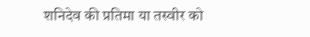शनिदेव की प्रतिमा या तस्वीर को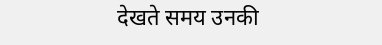देखते समय उनकी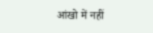आंखो में नहीं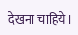देखना चाहिये।